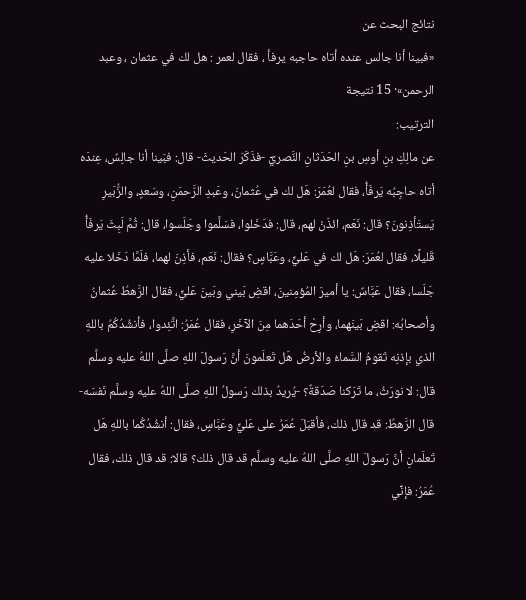نتائج البحث عن
«فبينا أنا جالس عنده أتاه حاجبه يرفأ ، فقال لعمر : هل لك في عثمان ، وعبد الرحمن»· 15 نتيجة
الترتيب:
عن مالِكِ بنِ أوسِ بنِ الحَدَثانِ النَّصريِّ -فذَكَرَ الحَديثَ- قال: فبَينا أنا جالِسٌ، عِندَه أتاه حاجِبُه يَرفَأُ، فقال لعُمَرَ: هَل لك في عُثمانَ، وعَبدِ الرَّحمَنِ، وسَعدٍ، والزُّبَيرِ يَستَأذِنونَ؟ قال: نَعَم، ائذَنْ لهم، قال: فدَخَلوا، فسَلَّموا وجَلَسوا، قال: ثُمَّ لَبِثَ يَرفَأُ قَليلًا، فقال لعُمَرَ: هَل لك في عَليٍّ، وعَبَّاسٍ؟ فقال: نَعَم، فأذِنَ لهما، فلَمَّا دَخَلا عليه جَلَسا، فقال عَبَّاسٌ: يا أميرَ المُؤمِنينَ، اقضِ بَيني وبَينَ عَليٍّ، فقال الرَّهطُ عُثمانُ وأصحابُه: اقضِ بَينَهما، وأرِحْ أحَدَهما مِنَ الآخَرِ، فقال عُمَرُ: اتَّئِدوا، فأنشُدُكُمُ باللهِ الذي بإذنِه تَقومُ السَّماءُ والأرضُ هَل تَعلَمونَ أنَّ رَسولَ اللهِ صلَّى اللهُ عليه وسلَّم قال: لا نورَثُ، ما تَرَكنا صَدَقةٌ؟ -يُريدُ بذلك رَسولُ اللهِ صلَّى اللهُ عليه وسلَّم نَفسَه- قال الرَّهطُ: قد قال ذلك، فأقبَلَ عُمَرُ على عَليٍّ وعَبَّاسٍ، فقال: أنشُدُكُما باللهِ هَل تَعلَمانِ أنَّ رَسولَ اللهِ صلَّى اللهُ عليه وسلَّم قد قال ذلك؟ قالا: قد قال ذلك، فقال عُمَرُ: فإنِّي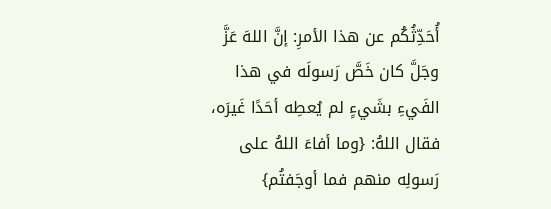أُحَدِّثُكُم عن هذا الأمرِ: إنَّ اللهَ عَزَّ وجَلَّ كان خَصَّ رَسولَه في هذا الفَيءِ بشَيءٍ لم يُعطِه أحَدًا غَيرَه، فقال اللهُ: {وما أفاءَ اللهُ على رَسولِه منهم فما أوجَفتُم}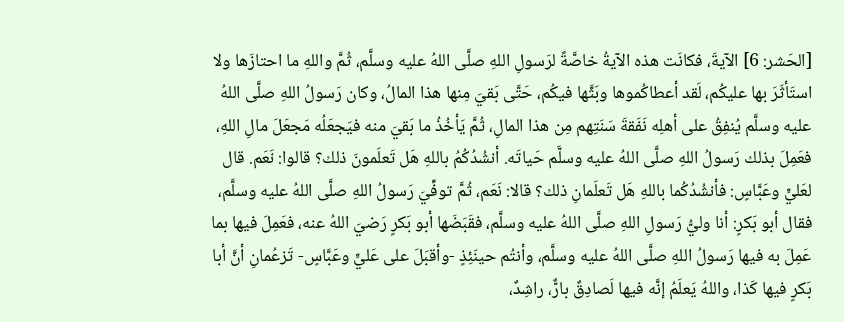[الحَشر: 6] الآيةَ، فكانَت هذه الآيةُ خاصَّةً لرَسولِ اللهِ صلَّى اللهُ عليه وسلَّم، ثُمَّ واللهِ ما احتازَها ولا استَأثَرَ بها عليكُم، لَقد أعطاكُموها وبَثَّها فيكُم، حَتَّى بَقيَ مِنها هذا المالُ، وكان رَسولُ اللهِ صلَّى اللهُ عليه وسلَّم يُنفِقُ على أهلِه نَفَقةَ سَنَتِهم مِن هذا المالِ، ثُمَّ يَأخُذُ ما بَقيَ منه فيَجعَلُه مَجعَلَ مالِ اللهِ، فعَمِلَ بذلك رَسولُ اللهِ صلَّى اللهُ عليه وسلَّم حَياتَه. أنشُدُكُمُ باللهِ هَل تَعلَمونَ ذلك؟ قالوا: نَعَم. قال لعَليٍّ وعَبَّاسٍ: فأنشُدُكُما باللهِ هَل تَعلَمانِ ذلك؟ قالا: نَعَم، ثُمَّ توفِّيَ رَسولُ اللهِ صلَّى اللهُ عليه وسلَّم، فقال أبو بَكرٍ: أنا وليُّ رَسولِ اللهِ صلَّى اللهُ عليه وسلَّم، فقَبَضَها أبو بَكرٍ رَضيَ اللهُ عنه، فعَمِلَ فيها بما عَمِلَ به فيها رَسولُ اللهِ صلَّى اللهُ عليه وسلَّم، وأنتُم حينَئِذٍ -وأقبَلَ على عَليٍّ وعَبَّاسٍ- تَزعُمانِ أنَّ أبا بَكرٍ فيها كَذا، واللهُ يَعلَمُ إنَّه فيها لَصادِقٌ بارٌّ، راشِدٌ،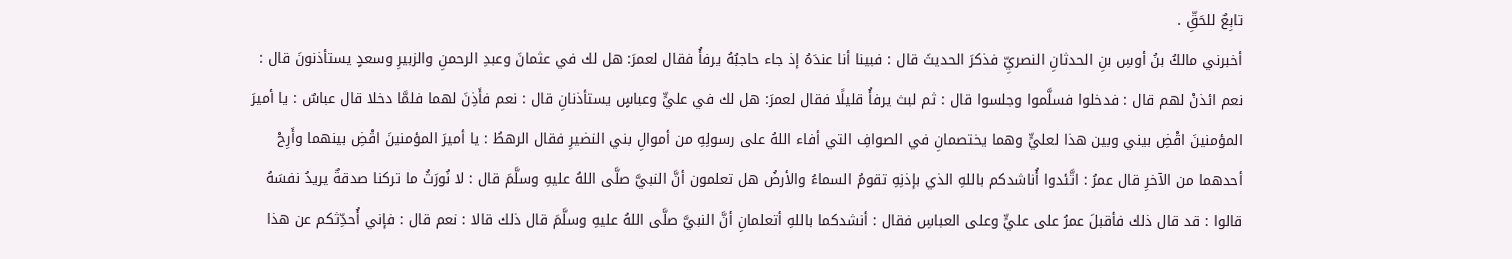تابِعٌ للحَقِّ .
أخبرني مالكُ بنُ أوسِ بنِ الحدثانِ النصريِّ فذكرَ الحديثَ قال : فبينا أنا عندَهُ إذ جاء حاجبُهُ يرفأُ فقال لعمرَ: هل لك في عثمانَ وعبدِ الرحمنِ والزبيرِ وسعدٍ يستأذنونَ قال : نعم ائذنْ لهم قال : فدخلوا فسلَّموا وجلسوا قال : ثم لبث يرفأُ قليلًا فقال لعمرَ: هل لك في عليٍّ وعباسٍ يستأذنانِ قال : نعم فأَذِنَ لهما فلمَّا دخلا قال عباسٌ : يا أميرَ المؤمنينَ اقْضِ بيني وبين هذا لعليٍّ وهما يختصمانِ في الصوافِ التي أفاء اللهُ على رسولِهِ من أموالِ بني النضيرِ فقال الرهطُ : يا أميرَ المؤمنينَ اقْضِ بينهما وأَرِحْ أحدهما من الآخرِ قال عمرُ : اتَّئدوا أُناشدكم باللهِ الذي بإذنِهِ تقومُ السماءُ والأرضُ هل تعلمون أنَّ النبيَّ صلَّى اللهُ عليهِ وسلَّمَ قال : لا نُورَثُ ما تركنا صدقةٌ يريدُ نفسَهُ قالوا : قد قال ذلك فأقبلَ عمرُ على عليٍّ وعلى العباسِ فقال : أنشدكما باللهِ أتعلمانِ أنَّ النبيَّ صلَّى اللهُ عليهِ وسلَّمَ قال ذلك قالا : نعم قال : فإني أُحدِّثكم عن هذا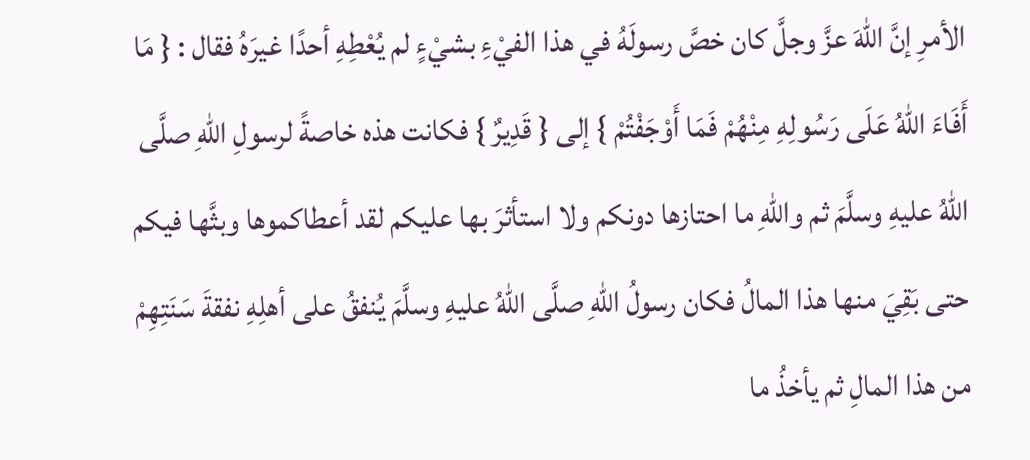الأمرِ إنَّ اللهَ عزَّ وجلَّ كان خصَّ رسولَهُ في هذا الفيْءِ بشيْءٍ لم يُعْطِهِ أحدًا غيرَهُ فقال : { مَا أَفَاءَ اللهُ عَلَى رَسُولِهِ مِنْهُمْ فَمَا أَوْجَفْتُمْ } إلى { قَدِيرٌ } فكانت هذه خاصةً لرسولِ اللهِ صلَّى اللهُ عليهِ وسلَّمَ ثم واللهِ ما احتازها دونكم ولا استأثرَ بها عليكم لقد أعطاكموها وبثَّها فيكم حتى بَقِيَ منها هذا المالُ فكان رسولُ اللهِ صلَّى اللهُ عليهِ وسلَّمَ يُنفقُ على أهلِهِ نفقةَ سَنَتِهِمْ من هذا المالِ ثم يأخذُ ما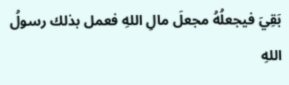بَقِيَ فيجعلُهُ مجعلَ مالِ اللهِ فعمل بذلك رسولُ اللهِ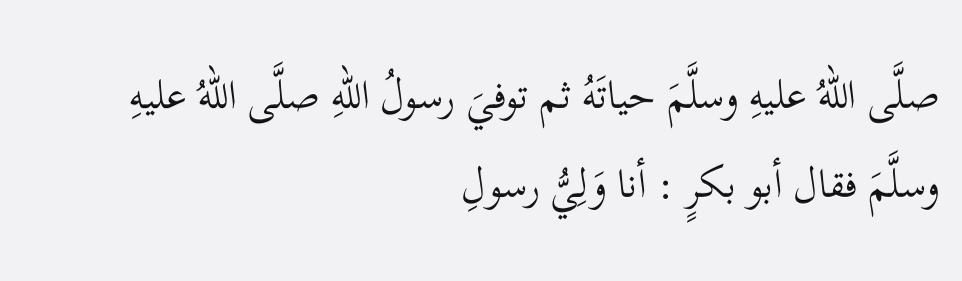صلَّى اللهُ عليهِ وسلَّمَ حياتَهُ ثم توفيَ رسولُ اللهِ صلَّى اللهُ عليهِ وسلَّمَ فقال أبو بكرٍ : أنا وَلِيُّ رسولِ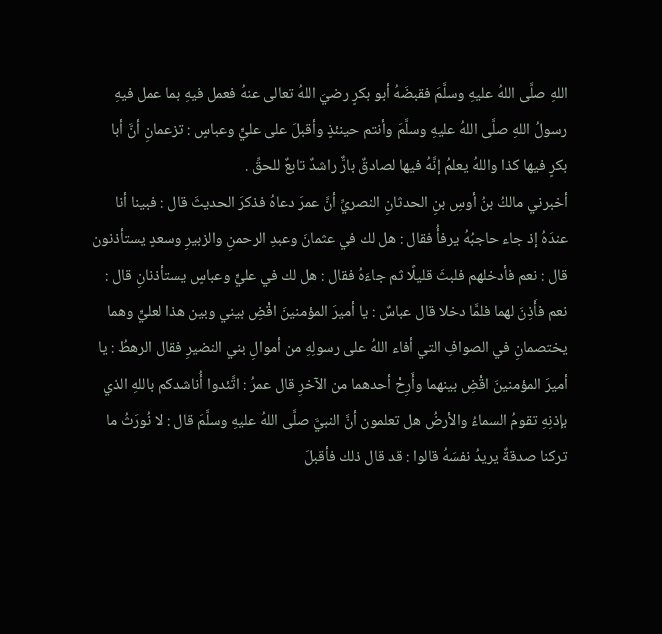اللهِ صلَّى اللهُ عليهِ وسلَّمَ فقبضَهُ أبو بكرٍ رضيَ اللهُ تعالى عنهُ فعمل فيهِ بما عمل فيهِ رسولُ اللهِ صلَّى اللهُ عليهِ وسلَّمَ وأنتم حينئذٍ وأقبلَ على عليٍّ وعباسٍ : تزعمانِ أنَّ أبا بكرٍ فيها كذا واللهُ يعلمُ إنَّهُ فيها لصادقٌ بارٌّ راشدٌ تابعٌ للحقِّ .
أخبرني مالكُ بنُ أوسِ بنِ الحدثانِ النصريِّ أنَّ عمرَ دعاهُ فذكرَ الحديثَ قال : فبينا أنا عندَهُ إذ جاء حاجبُهُ يرفأُ فقال : هل لك في عثمانَ وعبدِ الرحمنِ والزبيرِ وسعدٍ يستأذنون قال : نعم فأدخلهم فلبثَ قليلًا ثم جاءَهُ فقال : هل لك في عليٍّ وعباسٍ يستأذنانِ قال : نعم فأَذِنَ لهما فلمَّا دخلا قال عباسٌ : يا أميرَ المؤمنينَ اقْضِ بيني وبين هذا لعليٍّ وهما يختصمانِ في الصوافِ التي أفاء اللهُ على رسولِهِ من أموالِ بني النضيرِ فقال الرهطُ : يا أميرَ المؤمنينَ اقْضِ بينهما وأَرِحْ أحدهما من الآخرِ قال عمرُ : اتَّئدوا أُناشدكم باللهِ الذي بإذنِهِ تقومُ السماءُ والأرضُ هل تعلمون أنَّ النبيَّ صلَّى اللهُ عليهِ وسلَّمَ قال : لا نُورَثُ ما تركنا صدقةٌ يريدُ نفسَهُ قالوا : قد قال ذلك فأقبلَ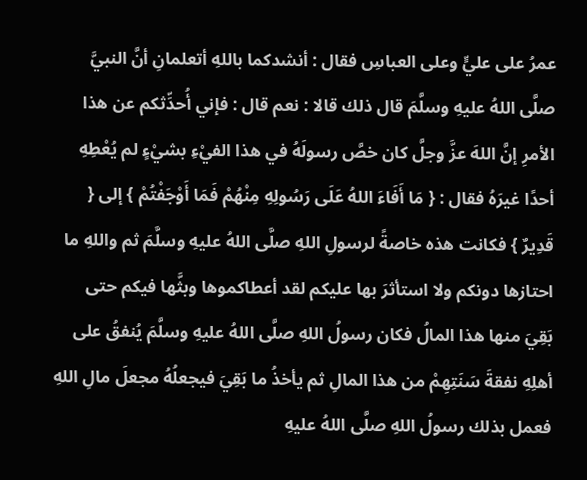عمرُ على عليٍّ وعلى العباسِ فقال : أنشدكما باللهِ أتعلمانِ أنَّ النبيَّ صلَّى اللهُ عليهِ وسلَّمَ قال ذلك قالا : نعم قال : فإني أُحدِّثكم عن هذا الأمرِ إنَّ اللهَ عزَّ وجلَّ كان خصَّ رسولَهُ في هذا الفيْءِ بشيْءٍ لم يُعْطِهِ أحدًا غيرَهُ فقال : { مَا أَفَاءَ اللهُ عَلَى رَسُولِهِ مِنْهُمْ فَمَا أَوْجَفْتُمْ } إلى { قَدِيرٌ } فكانت هذه خاصةً لرسولِ اللهِ صلَّى اللهُ عليهِ وسلَّمَ ثم واللهِ ما احتازها دونكم ولا استأثرَ بها عليكم لقد أعطاكموها وبثَّها فيكم حتى بَقِيَ منها هذا المالُ فكان رسولُ اللهِ صلَّى اللهُ عليهِ وسلَّمَ يُنفقُ على أهلِهِ نفقةَ سَنَتِهِمْ من هذا المالِ ثم يأخذُ ما بَقِيَ فيجعلُهُ مجعلَ مالِ اللهِ فعمل بذلك رسولُ اللهِ صلَّى اللهُ عليهِ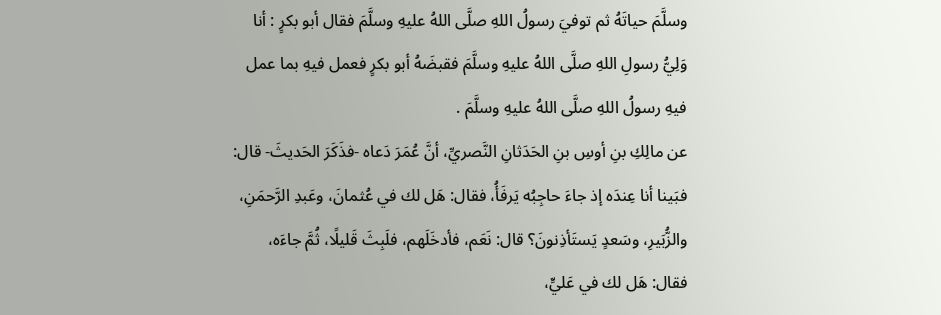وسلَّمَ حياتَهُ ثم توفيَ رسولُ اللهِ صلَّى اللهُ عليهِ وسلَّمَ فقال أبو بكرٍ : أنا وَلِيُّ رسولِ اللهِ صلَّى اللهُ عليهِ وسلَّمَ فقبضَهُ أبو بكرٍ فعمل فيهِ بما عمل فيهِ رسولُ اللهِ صلَّى اللهُ عليهِ وسلَّمَ .
عن مالِكِ بنِ أوسِ بنِ الحَدَثانِ النَّصريِّ، أنَّ عُمَرَ دَعاه -فذَكَرَ الحَديثَ- قال: فبَينا أنا عِندَه إذ جاءَ حاجِبُه يَرفَأُ، فقال: هَل لك في عُثمانَ، وعَبدِ الرَّحمَنِ، والزُّبَيرِ، وسَعدٍ يَستَأذِنونَ؟ قال: نَعَم، فأدخَلَهم، فلَبِثَ قَليلًا، ثُمَّ جاءَه، فقال: هَل لك في عَليٍّ،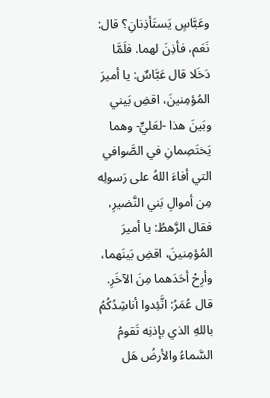وعَبَّاسٍ يَستَأذِنانِ؟ قال: نَعَم، فأذِنَ لهما. فلَمَّا دَخَلا قال عَبَّاسٌ: يا أميرَ المُؤمِنينَ، اقضِ بَيني وبَينَ هذا -لعَليٍّ- وهما يَختَصِمانِ في الصَّوافي التي أفاءَ اللهُ على رَسولِه مِن أموالِ بَني النَّضيرِ، فقال الرَّهطُ: يا أميرَ المُؤمِنينَ، اقضِ بَينَهما، وأرِحْ أحَدَهما مِنَ الآخَرِ. قال عُمَرُ: اتَّئِدوا أناشِدُكُمُ باللهِ الذي بإذنِه تَقومُ السَّماءُ والأرضُ هَل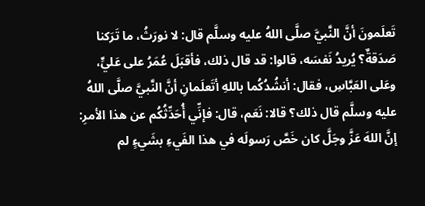تَعلَمونَ أنَّ النَّبيَّ صلَّى اللهُ عليه وسلَّم قال: لا نورَثُ، ما تَرَكنا صَدَقةٌ؟ يُريدُ نَفسَه، قالوا: قد قال ذلك، فأقبَلَ عُمَرُ على عَليٍّ، وعَلى العَبَّاسِ، فقال: أنشُدُكُما باللهِ أتَعلَمانِ أنَّ النَّبيَّ صلَّى اللهُ عليه وسلَّم قال ذلك؟ قالا: نَعَم، قال: فإنِّي أُحَدِّثُكُم عن هذا الأمرِ: إنَّ اللهَ عَزَّ وجَلَّ كان خَصَّ رَسولَه في هذا الفَيءِ بشَيءٍ لم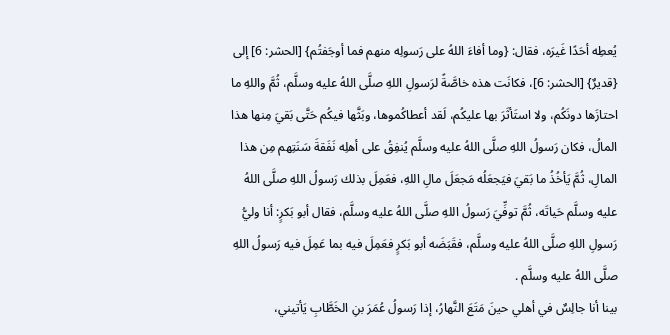يُعطِه أحَدًا غَيرَه، فقال: {وما أفاءَ اللهُ على رَسولِه منهم فما أوجَفتُم} [الحشر: 6] إلى {قديرٌ} [الحشر: 6]، فكانَت هذه خاصَّةً لرَسولِ اللهِ صلَّى اللهُ عليه وسلَّم، ثُمَّ واللهِ ما احتازَها دونَكُم، ولا استَأثَرَ بها عليكُم، لَقد أعطاكُموها، وبَثَّها فيكُم حَتَّى بَقيَ مِنها هذا المالُ، فكان رَسولُ اللهِ صلَّى اللهُ عليه وسلَّم يُنفِقُ على أهلِه نَفَقةَ سَنَتِهم مِن هذا المالِ، ثُمَّ يَأخُذُ ما بَقيَ فيَجعَلُه مَجعَلَ مالِ اللهِ، فعَمِلَ بذلك رَسولُ اللهِ صلَّى اللهُ عليه وسلَّم حَياتَه، ثُمَّ توفِّيَ رَسولُ اللهِ صلَّى اللهُ عليه وسلَّم، فقال أبو بَكرٍ: أنا وليُّ رَسولِ اللهِ صلَّى اللهُ عليه وسلَّم، فقَبَضَه أبو بَكرٍ فعَمِلَ فيه بما عَمِلَ فيه رَسولُ اللهِ صلَّى اللهُ عليه وسلَّم .
بينا أنا جالِسٌ في أهلي حينَ مَتَعَ النَّهارُ، إذا رَسولُ عُمَرَ بنِ الخَطَّابِ يَأتيني،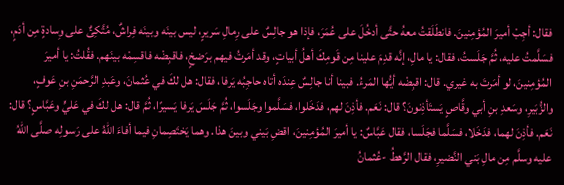فقال: أجِبْ أميرَ المُؤمِنينَ. فانطَلَقتُ معهُ حتَّى أدخُلَ على عُمَرَ، فإذا هو جالِسٌ على رِمالِ سَريرٍ، ليس بينَه وبينَه فِراشٌ، مُتَّكِئٌ على وِسادةٍ مِن أدَمٍ، فسَلَّمتُ عليه، ثُمَّ جَلَستُ، فقال: يا مالِ، إنَّه قدِمَ علينا مِن قَومِكَ أهلُ أبياتٍ، وقد أمَرتُ فيهم برَضخٍ، فاقبِضْه فاقسِمْه بينَهم. فقُلتُ: يا أميرَ المُؤمِنينَ، لو أمَرتَ به غيري. قال: اقبِضْه أيُّها المَرءُ. فبينا أنا جالِسٌ عِندَه أتاه حاجِبُه يَرفا، فقال: هل لكَ في عُثمانَ، وعَبدِ الرَّحمَنِ بنِ عَوفٍ، والزُّبَيرِ، وسَعدِ بنِ أبي وقَّاصٍ يَستَأذِنونَ؟ قال: نَعَم. فأذِنَ لهم، فدَخَلوا، فسَلَّموا وجَلَسوا، ثُمَّ جَلَسَ يَرفا يَسيرًا، ثُمَّ قال: هل لكَ في عَليٍّ وعَبَّاسٍ؟ قال: نَعَم. فأذِنَ لهما، فدَخَلا، فسَلَّما فجَلَسا، فقال عَبَّاسٌ: يا أميرَ المُؤمِنينَ، اقضِ بَيني وبينَ هذا. وهما يَختَصِمانِ فيما أفاءَ اللهُ على رَسولِه صلَّى اللهُ عليه وسلَّم مِن مالِ بَني النَّضيرِ، فقال الرَّهطُ -عُثمانُ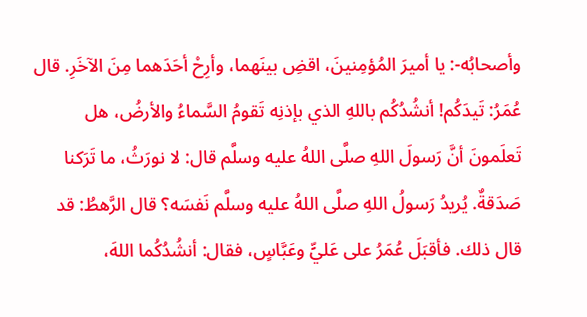وأصحابُه-: يا أميرَ المُؤمِنينَ، اقضِ بينَهما، وأرِحْ أحَدَهما مِنَ الآخَرِ. قال عُمَرُ: تَيدَكُم! أنشُدُكُم باللهِ الذي بإذنِه تَقومُ السَّماءُ والأرضُ، هل تَعلَمونَ أنَّ رَسولَ اللهِ صلَّى اللهُ عليه وسلَّم قال: لا نورَثُ، ما تَرَكنا صَدَقةٌ. يُريدُ رَسولُ اللهِ صلَّى اللهُ عليه وسلَّم نَفسَه؟ قال الرَّهطُ: قد قال ذلك. فأقبَلَ عُمَرُ على عَليٍّ وعَبَّاسٍ، فقال: أنشُدُكُما اللهَ،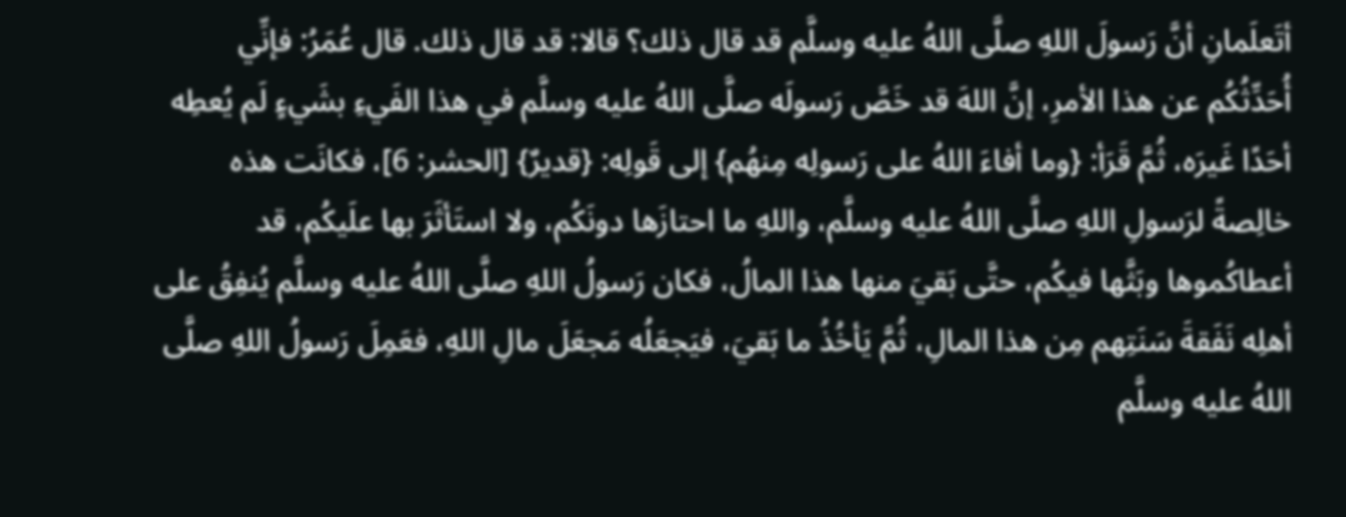أتَعلَمانِ أنَّ رَسولَ اللهِ صلَّى اللهُ عليه وسلَّم قد قال ذلك؟ قالا: قد قال ذلك. قال عُمَرُ: فإنِّي أُحَدِّثُكُم عن هذا الأمرِ، إنَّ اللهَ قد خَصَّ رَسولَه صلَّى اللهُ عليه وسلَّم في هذا الفَيءِ بشَيءٍ لَم يُعطِه أحَدًا غَيرَه، ثُمَّ قَرَأ: {وما أفاءَ اللهُ على رَسولِه مِنهُم} إلى قَولِه: {قديرٌ} [الحشر: 6]، فكانَت هذه خالِصةً لرَسولِ اللهِ صلَّى اللهُ عليه وسلَّم، واللهِ ما احتازَها دونَكُم، ولا استَأثَرَ بها علَيكُم، قد أعطاكُموها وبَثَّها فيكُم، حتَّى بَقيَ منها هذا المالُ، فكان رَسولُ اللهِ صلَّى اللهُ عليه وسلَّم يُنفِقُ على أهلِه نَفَقةَ سَنَتِهم مِن هذا المالِ، ثُمَّ يَأخُذُ ما بَقيَ، فيَجعَلُه مَجعَلَ مالِ اللهِ، فعَمِلَ رَسولُ اللهِ صلَّى اللهُ عليه وسلَّم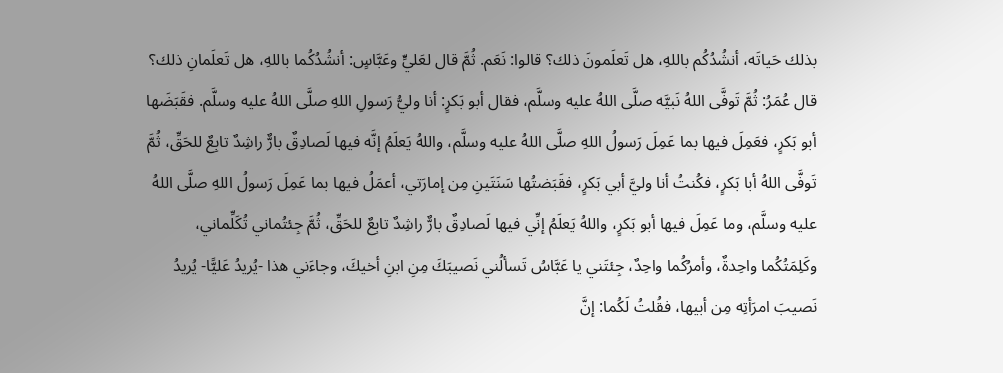بذلك حَياتَه، أنشُدُكُم باللهِ، هل تَعلَمونَ ذلك؟ قالوا: نَعَم. ثُمَّ قال لعَليٍّ وعَبَّاسٍ: أنشُدُكُما باللهِ، هل تَعلَمانِ ذلك؟ قال عُمَرُ: ثُمَّ تَوفَّى اللهُ نَبيَّه صلَّى اللهُ عليه وسلَّم، فقال أبو بَكرٍ: أنا وليُّ رَسولِ اللهِ صلَّى اللهُ عليه وسلَّم. فقَبَضَها أبو بَكرٍ، فعَمِلَ فيها بما عَمِلَ رَسولُ اللهِ صلَّى اللهُ عليه وسلَّم، واللهُ يَعلَمُ إنَّه فيها لَصادِقٌ بارٌّ راشِدٌ تابِعٌ للحَقِّ، ثُمَّ تَوفَّى اللهُ أبا بَكرٍ، فكُنتُ أنا وليَّ أبي بَكرٍ، فقَبَضتُها سَنَتَينِ مِن إمارَتي، أعمَلُ فيها بما عَمِلَ رَسولُ اللهِ صلَّى اللهُ عليه وسلَّم، وما عَمِلَ فيها أبو بَكرٍ، واللهُ يَعلَمُ إنِّي فيها لَصادِقٌ بارٌّ راشِدٌ تابِعٌ للحَقِّ، ثُمَّ جِئتُماني تُكَلِّماني، وكَلِمَتُكُما واحِدةٌ، وأمرُكُما واحِدٌ، جِئتَني يا عَبَّاسُ تَسألُني نَصيبَكَ مِنِ ابنِ أخيكَ، وجاءَني هذا -يُريدُ عَليًّا- يُريدُ نَصيبَ امرَأتِه مِن أبيها، فقُلتُ لَكُما: إنَّ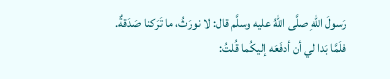رَسولَ اللهِ صلَّى اللهُ عليه وسلَّم قال: لا نورَثُ، ما تَرَكنا صَدَقةٌ. فلَمَّا بَدا لي أن أدفَعَه إليكُما قُلتُ: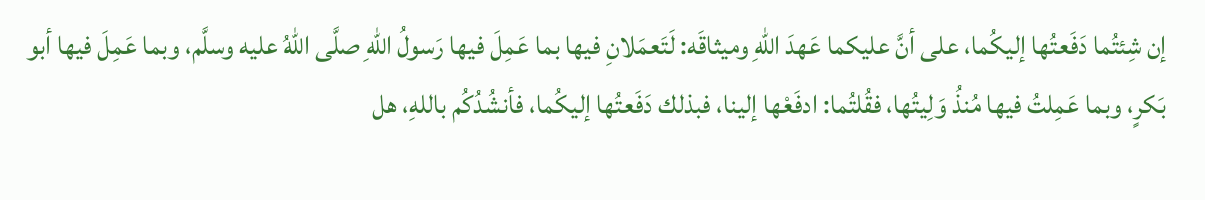إن شِئتُما دَفَعتُها إليكُما، على أنَّ عليكما عَهدَ اللهِ وميثاقَه: لَتَعمَلانِ فيها بما عَمِلَ فيها رَسولُ اللهِ صلَّى اللهُ عليه وسلَّم، وبما عَمِلَ فيها أبو بَكرٍ، وبما عَمِلتُ فيها مُنذُ وَلِيتُها، فقُلتُما: ادفَعْها إلينا، فبذلك دَفَعتُها إليكُما، فأنشُدُكُم باللهِ، هل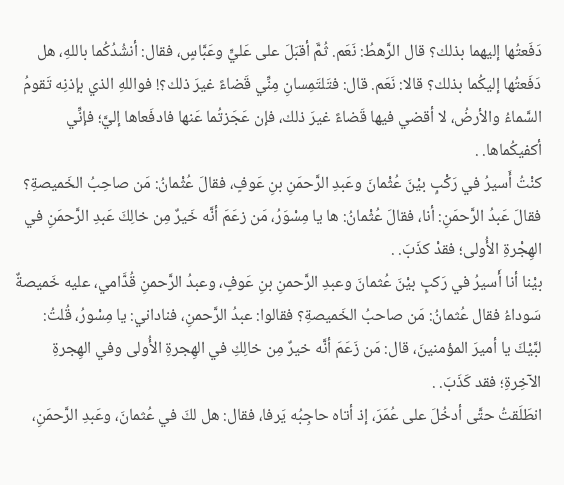دَفَعتُها إليهما بذلك؟ قال الرَّهطُ: نَعَم. ثُمَّ أقبَلَ على عَليٍّ وعَبَّاسٍ، فقال: أنشُدُكُما باللهِ، هل دَفَعتُها إليكُما بذلك؟ قالا: نَعَم. قال: فتَلتَمِسانِ مِنِّي قَضاءً غيرَ ذلك؟! فواللهِ الذي بإذنِه تَقومُ السَّماءُ والأرضُ، لا أقضي فيها قَضاءً غيرَ ذلك، فإن عَجَزتُما عَنها فادفَعاها إليَّ؛ فإنِّي أكفيكُماها. .
كنْتُ أَسيرُ في رَكْبٍ بيْنَ عُثْمانَ وعَبدِ الرَّحمَنِ بنِ عَوفٍ، فقالَ عُثْمانُ: مَن صاحِبُ الخَميصةِ؟ فقالَ عَبدُ الرَّحمَنِ: أنا، فقالَ عُثْمانُ: ها يا مِسْوَرُ، مَن زعَمَ أنَّه خَيرٌ مِن خالِكَ عَبدِ الرَّحمَنِ في الهِجْرةِ الأُولى؛ فقدْ كذَبَ. .
بيْنا أنا أَسيرُ في رَكبٍ بيْنَ عُثمانَ وعبدِ الرَّحمنِ بنِ عَوفٍ، وعبدُ الرَّحمنِ قُدَّامي، عليه خَميصةٌ سَوداءُ فقال عُثمانُ: مَن صاحبُ الخَميصةِ؟ فقالوا: عبدُ الرَّحمنِ، فناداني: يا مِسْورُ، قُلتُ: لبَّيْكَ يا أميرَ المؤمنينَ، قال: مَن زَعَمَ أنَّه خيرٌ مِن خالِكِ في الهِجرةِ الأُولى وفي الهِجرةِ الآخِرةِ؛ فقد كَذَبَ. .
انطَلَقتُ حتَّى أدخُلَ على عُمَرَ، إذ أتاه حاجِبُه يَرفا، فقال: هل لكَ في عُثمانَ، وعَبدِ الرَّحمَنِ،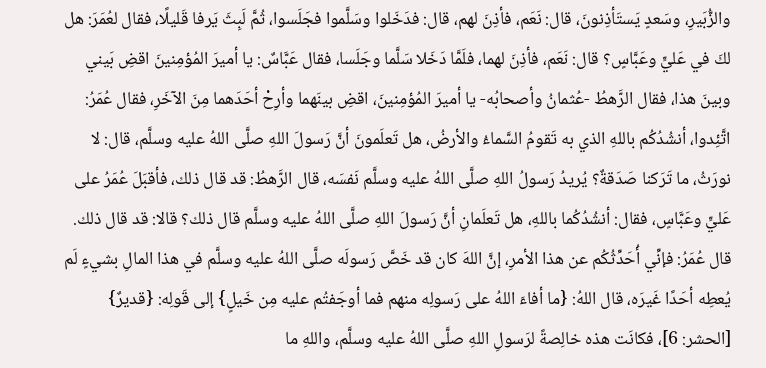والزُّبَيرِ، وسَعدٍ يَستَأذِنونَ، قال: نَعَم، فأذِنَ لهم، قال: فدَخَلوا وسَلَّموا فجَلَسوا، ثُمَّ لَبِثَ يَرفا قَليلًا، فقال لعُمَرَ: هل لكَ في عَليٍّ وعَبَّاسٍ؟ قال: نَعَم، فأذِنَ لهما، فلَمَّا دَخَلا سَلَّما وجَلَسا، فقال عَبَّاسٌ: يا أميرَ المُؤمِنينَ اقضِ بَيني وبينَ هذا، فقال الرَّهطُ -عُثمانُ وأصحابُه- يا أميرَ المُؤمِنينَ، اقضِ بينَهما وأرِحْ أحَدَهما مِنَ الآخَرِ، فقال عُمَرُ: اتَّئِدوا، أنشُدُكُم باللهِ الذي به تَقومُ السَّماءُ والأرضُ، هل تَعلَمونَ أنَّ رَسولَ اللهِ صلَّى اللهُ عليه وسلَّم، قال: لا نورَثُ، ما تَرَكنا صَدَقةٌ؟ يُريدُ رَسولُ اللهِ صلَّى اللهُ عليه وسلَّم نَفسَه، قال الرَّهطُ: قد قال ذلك، فأقبَلَ عُمَرُ على عَليٍّ وعَبَّاسٍ، فقال: أنشُدُكُما باللهِ، هل تَعلَمانِ أنَّ رَسولَ اللهِ صلَّى اللهُ عليه وسلَّم قال ذلك؟ قالا: قد قال ذلك. قال عُمَرُ: فإنِّي أُحَدِّثُكُم عن هذا الأمرِ، إنَّ اللهَ كان قد خَصَّ رَسولَه صلَّى اللهُ عليه وسلَّم في هذا المالِ بشيءٍ لَم يُعطِه أحَدًا غَيرَه، قال اللهُ: {ما أفاءَ اللهُ على رَسولِه منهم فما أوجَفتُم عليه مِن خَيلٍ} إلى قَولِه: {قديرٌ} [الحشر: 6]، فكانَت هذه خالِصةً لرَسولِ اللهِ صلَّى اللهُ عليه وسلَّم، واللهِ ما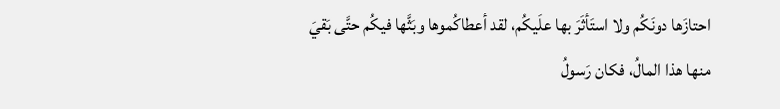احتازَها دونَكُم ولا استَأثَرَ بها علَيكُم، لقد أعطاكُموها وبَثَّها فيكُم حتَّى بَقيَ منها هذا المالُ، فكان رَسولُ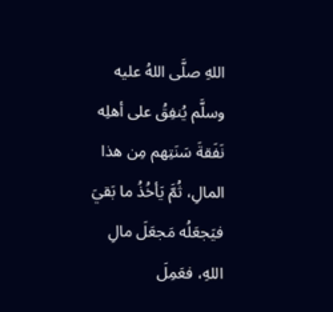اللهِ صلَّى اللهُ عليه وسلَّم يُنفِقُ على أهلِه نَفَقةَ سَنَتِهم مِن هذا المالِ، ثُمَّ يَأخُذُ ما بَقيَ فيَجعَلُه مَجعَلَ مالِ اللهِ، فعَمِلَ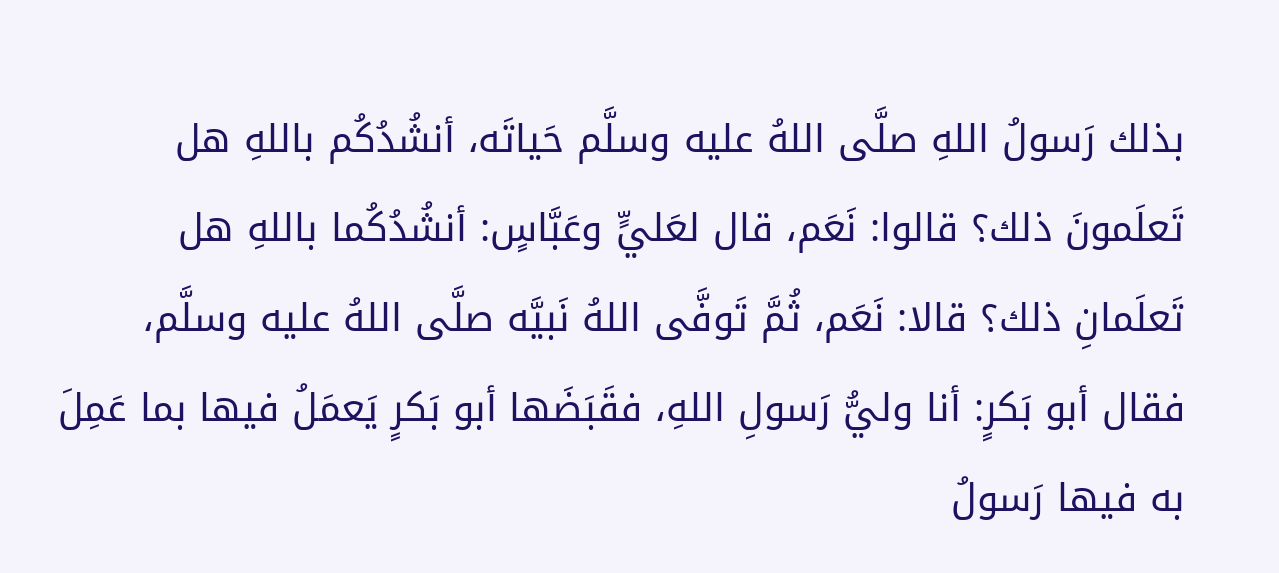بذلك رَسولُ اللهِ صلَّى اللهُ عليه وسلَّم حَياتَه، أنشُدُكُم باللهِ هل تَعلَمونَ ذلك؟ قالوا: نَعَم، قال لعَليٍّ وعَبَّاسٍ: أنشُدُكُما باللهِ هل تَعلَمانِ ذلك؟ قالا: نَعَم، ثُمَّ تَوفَّى اللهُ نَبيَّه صلَّى اللهُ عليه وسلَّم، فقال أبو بَكرٍ: أنا وليُّ رَسولِ اللهِ، فقَبَضَها أبو بَكرٍ يَعمَلُ فيها بما عَمِلَ به فيها رَسولُ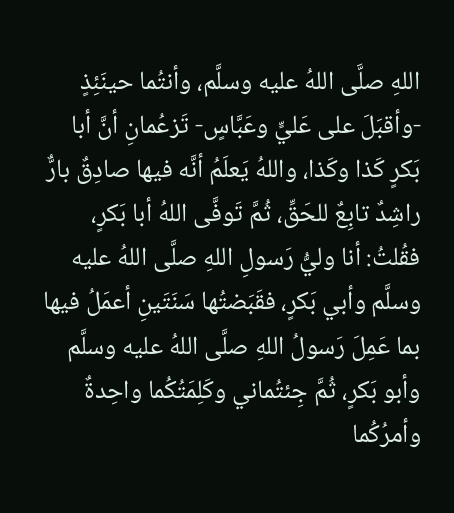اللهِ صلَّى اللهُ عليه وسلَّم، وأنتُما حينَئِذٍ -وأقبَلَ على عَليٍّ وعَبَّاسٍ- تَزعُمانِ أنَّ أبا بَكرٍ كَذا وكَذا، واللهُ يَعلَمُ أنَّه فيها صادِقٌ بارٌّ راشِدٌ تابِعٌ للحَقِّ، ثُمَّ تَوفَّى اللهُ أبا بَكرٍ، فقُلتُ: أنا وليُّ رَسولِ اللهِ صلَّى اللهُ عليه وسلَّم وأبي بَكرٍ، فقَبَضتُها سَنَتَينِ أعمَلُ فيها بما عَمِلَ رَسولُ اللهِ صلَّى اللهُ عليه وسلَّم وأبو بَكرٍ، ثُمَّ جِئتُماني وكَلِمَتُكُما واحِدةٌ وأمرُكُما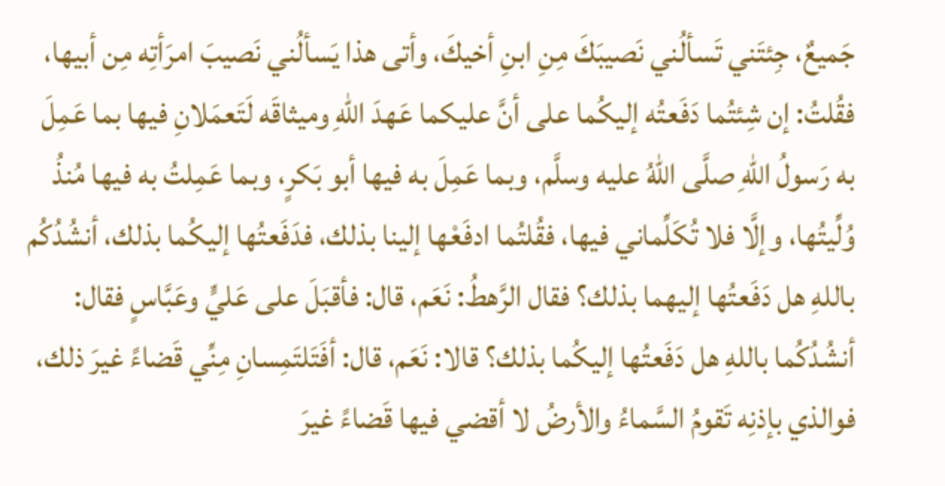جَميعٌ، جِئتَني تَسألُني نَصيبَكَ مِنِ ابنِ أخيكَ، وأتى هذا يَسألُني نَصيبَ امرَأتِه مِن أبيها، فقُلتُ: إن شِئتُما دَفَعتُه إليكُما على أنَّ عليكما عَهدَ اللهِ وميثاقَه لَتَعمَلانِ فيها بما عَمِلَ به رَسولُ اللهِ صلَّى اللهُ عليه وسلَّم، وبما عَمِلَ به فيها أبو بَكرٍ، وبما عَمِلتُ به فيها مُنذُ وُلِّيتُها، وإلَّا فلا تُكَلِّماني فيها، فقُلتُما ادفَعْها إلينا بذلك، فدَفَعتُها إليكُما بذلك، أنشُدُكُم باللهِ هل دَفَعتُها إليهما بذلك؟ فقال الرَّهطُ: نَعَم، قال: فأقبَلَ على عَليٍّ وعَبَّاسٍ فقال: أنشُدُكُما باللهِ هل دَفَعتُها إليكُما بذلك؟ قالا: نَعَم، قال: أفَتَلتَمِسانِ مِنِّي قَضاءً غيرَ ذلك، فوالذي بإذنِه تَقومُ السَّماءُ والأرضُ لا أقضي فيها قَضاءً غيرَ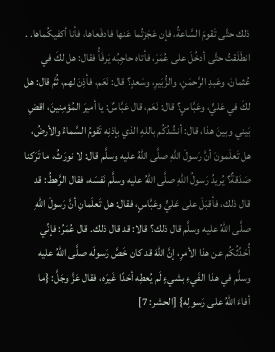ذلك حتَّى تَقومَ السَّاعةُ، فإن عَجَزتُما عَنها فادفَعاها، فأنا أكفيكُماها. .
انطَلَقتُ حتَّى أدخُلَ على عُمَرَ، فأتاه حاجِبُه يَرفَأُ فقال: هل لكَ في عُثمانَ، وعَبدِ الرَّحمَنِ، والزُّبَيرِ، وسَعدٍ؟ قال: نَعَم، فأذِنَ لهم، ثُمَّ قال: هل لكَ في عَليٍّ، وعَبَّاسٍ؟ قال: نَعَم، قال عَبَّاسٌ: يا أميرَ المُؤمِنينَ، اقضِ بَيني وبينَ هذا، قال: أنشُدُكُم باللهِ الذي بإذنِه تَقومُ السَّماءُ والأرضُ، هل تَعلَمونَ أنَّ رَسولَ اللهِ صلَّى اللهُ عليه وسلَّم قال: لا نورَثُ، ما تَرَكنا صَدَقةٌ؟ يُريدُ رَسولُ اللهِ صلَّى اللهُ عليه وسلَّم نَفسَه، فقال الرَّهطُ: قد قال ذلك، فأقبَلَ على عَليٍّ وعَبَّاسٍ، فقال: هل تَعلَمانِ أنَّ رَسولَ اللهِ صلَّى اللهُ عليه وسلَّم قال ذلك؟ قالا: قد قال ذلك. قال عُمَرُ: فإنِّي أُحَدِّثُكُم عن هذا الأمرِ، إنَّ اللهَ قد كان خَصَّ رَسولَه صلَّى اللهُ عليه وسلَّم في هذا الفَيءِ بشيءٍ لَم يُعطِه أحَدًا غَيرَه، فقال عَزَّ وجَلَّ: {ما أفاءَ اللهُ على رَسولِه} [الحشر: 7]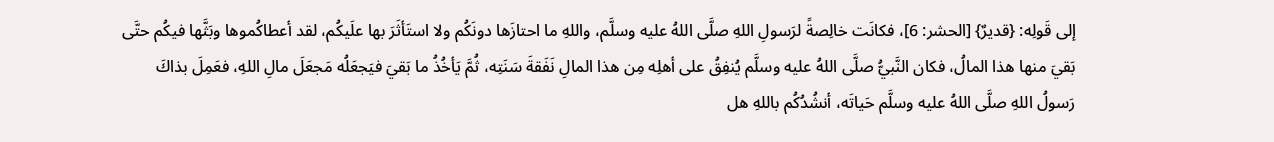إلى قَولِه: {قديرٌ} [الحشر: 6]، فكانَت خالِصةً لرَسولِ اللهِ صلَّى اللهُ عليه وسلَّم، واللهِ ما احتازَها دونَكُم ولا استَأثَرَ بها علَيكُم، لقد أعطاكُموها وبَثَّها فيكُم حتَّى بَقيَ منها هذا المالُ، فكان النَّبيُّ صلَّى اللهُ عليه وسلَّم يُنفِقُ على أهلِه مِن هذا المالِ نَفَقةَ سَنَتِه، ثُمَّ يَأخُذُ ما بَقيَ فيَجعَلُه مَجعَلَ مالِ اللهِ، فعَمِلَ بذاكَ رَسولُ اللهِ صلَّى اللهُ عليه وسلَّم حَياتَه، أنشُدُكُم باللهِ هل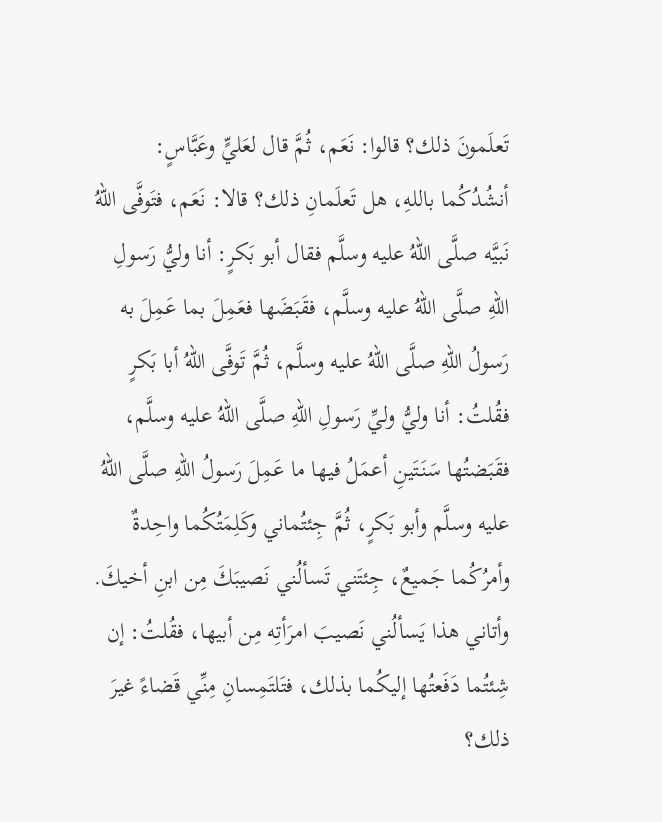تَعلَمونَ ذلك؟ قالوا: نَعَم، ثُمَّ قال لعَليٍّ وعَبَّاسٍ: أنشُدُكُما باللهِ، هل تَعلَمانِ ذلك؟ قالا: نَعَم، فتَوفَّى اللهُ نَبيَّه صلَّى اللهُ عليه وسلَّم فقال أبو بَكرٍ: أنا وليُّ رَسولِ اللهِ صلَّى اللهُ عليه وسلَّم، فقَبَضَها فعَمِلَ بما عَمِلَ به رَسولُ اللهِ صلَّى اللهُ عليه وسلَّم، ثُمَّ تَوفَّى اللهُ أبا بَكرٍ فقُلتُ: أنا وليُّ وليِّ رَسولِ اللهِ صلَّى اللهُ عليه وسلَّم، فقَبَضتُها سَنَتَينِ أعمَلُ فيها ما عَمِلَ رَسولُ اللهِ صلَّى اللهُ عليه وسلَّم وأبو بَكرٍ، ثُمَّ جِئتُماني وكَلِمَتُكُما واحِدةٌ وأمرُكُما جَميعٌ، جِئتَني تَسألُني نَصيبَكَ مِن ابنِ أخيكَ. وأتاني هذا يَسألُني نَصيبَ امرَأتِه مِن أبيها، فقُلتُ: إن شِئتُما دَفَعتُها إليكُما بذلك، فتَلتَمِسانِ مِنِّي قَضاءً غيرَ ذلك؟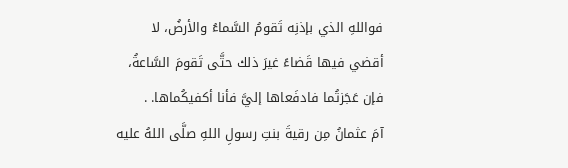فواللهِ الذي بإذنِه تَقومُ السَّماءُ والأرضُ، لا أقضي فيها قَضاءً غيرَ ذلك حتَّى تَقومَ السَّاعةُ، فإن عَجَزتُما فادفَعاها إليَّ فأنا أكفيكُماها. .
آمَ عثمانُ مِن رقيةَ بنتِ رسولِ اللهِ صلَّى اللهُ عليه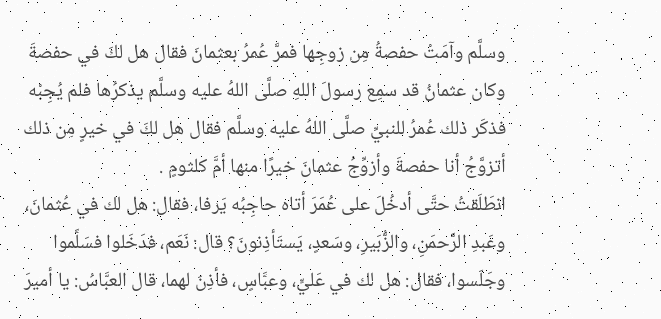وسلَّم وآمَتْ حفصةُ مِن زوجِها فمرَّ عُمرُ بعثمانَ فقال هل لكَ في حفصةَ وكان عثمانُ قد سمِع رسولَ اللهِ صلَّى اللهُ عليه وسلَّم يذكرُها فلم يُجِبْه فذكَر ذلك عُمرُ للنبيِّ صلَّى اللهُ عليه وسلَّم فقال هل لكَ في خيرٍ مِن ذلك أتزوَّجُ أنا حفصةَ وأزوِّجُ عثمانَ خيرًا منها أمَّ كلثومٍ .
انطَلَقتُ حتَّى أدخُلَ على عُمَرَ أتاه حاجِبُه يَرفا، فقال: هل لك في عُثمانَ، وعَبدِ الرَّحمَنِ، والزُّبَيرِ، وسَعدٍ، يَستَأذِنونَ؟ قال: نَعَم، فدَخَلوا فسَلَّموا وجَلَسوا، فقال: هل لك في عَليٍّ، وعبَّاسٍ، فأذِنَ لهما، قال العبَّاسُ: يا أميرَ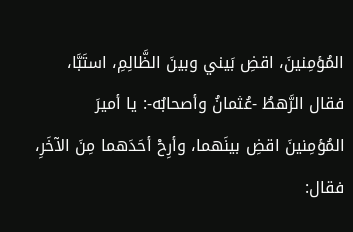المُؤمِنينَ، اقضِ بَيني وبينَ الظَّالِمِ، استَبَّا، فقال الرَّهطُ -عُثمانُ وأصحابُه-: يا أميرَ المُؤمِنينَ اقضِ بينَهما، وأرِحْ أحَدَهما مِنَ الآخَرِ، فقال: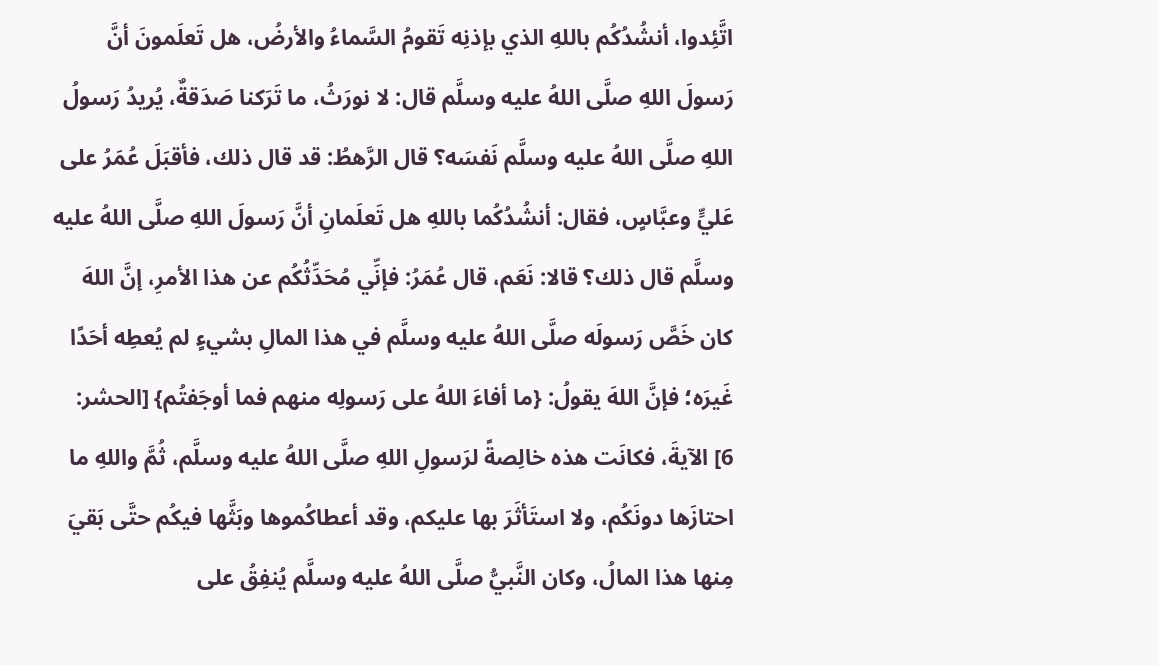اتَّئِدوا، أنشُدُكُم باللهِ الذي بإذنِه تَقومُ السَّماءُ والأرضُ، هل تَعلَمونَ أنَّ رَسولَ اللهِ صلَّى اللهُ عليه وسلَّم قال: لا نورَثُ، ما تَرَكنا صَدَقةٌ، يُريدُ رَسولُ اللهِ صلَّى اللهُ عليه وسلَّم نَفسَه؟ قال الرَّهطُ: قد قال ذلك، فأقبَلَ عُمَرُ على عَليٍّ وعبَّاسٍ، فقال: أنشُدُكُما باللهِ هل تَعلَمانِ أنَّ رَسولَ اللهِ صلَّى اللهُ عليه وسلَّم قال ذلك؟ قالا: نَعَم، قال عُمَرُ: فإنِّي مُحَدِّثُكُم عن هذا الأمرِ، إنَّ اللهَ كان خَصَّ رَسولَه صلَّى اللهُ عليه وسلَّم في هذا المالِ بشيءٍ لم يُعطِه أحَدًا غَيرَه؛ فإنَّ اللهَ يقولُ: {ما أفاءَ اللهُ على رَسولِه منهم فما أوجَفتُم} [الحشر: 6] الآيةَ، فكانَت هذه خالِصةً لرَسولِ اللهِ صلَّى اللهُ عليه وسلَّم، ثُمَّ واللهِ ما احتازَها دونَكُم، ولا استَأثَرَ بها عليكم، وقد أعطاكُموها وبَثَّها فيكُم حتَّى بَقيَ مِنها هذا المالُ، وكان النَّبيُّ صلَّى اللهُ عليه وسلَّم يُنفِقُ على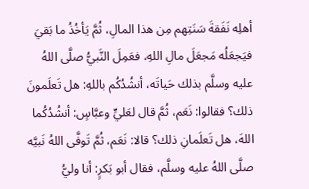أهلِه نَفَقةَ سَنَتِهم مِن هذا المالِ، ثُمَّ يَأخُذُ ما بَقيَ فيَجعَلُه مَجعَلَ مالِ اللهِ، فعَمِلَ النَّبيُّ صلَّى اللهُ عليه وسلَّم بذلك حَياتَه، أنشُدُكُم باللهِ: هل تَعلَمونَ ذلك؟ فقالوا: نَعَم، ثُمَّ قال لعَليٍّ وعبَّاسٍ: أنشُدُكُما اللهَ، هل تَعلَمانِ ذلك؟ قالا: نَعَم، ثُمَّ تَوفَّى اللهُ نَبيَّه صلَّى اللهُ عليه وسلَّم، فقال أبو بَكرٍ: أنا وليُّ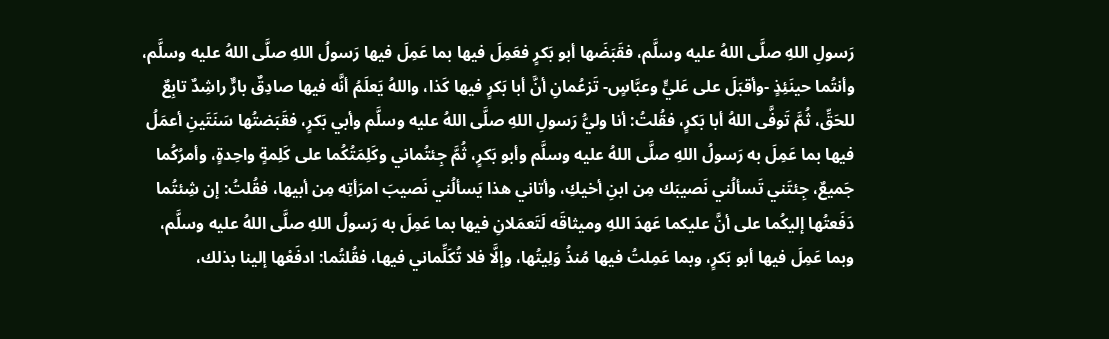رَسولِ اللهِ صلَّى اللهُ عليه وسلَّم، فقَبَضَها أبو بَكرٍ فعَمِلَ فيها بما عَمِلَ فيها رَسولُ اللهِ صلَّى اللهُ عليه وسلَّم، وأنتُما حينَئِذٍ -وأقبَلَ على عَليٍّ وعبَّاسٍ- تَزعُمانِ أنَّ أبا بَكرٍ فيها كَذا، واللهُ يَعلَمُ أنَّه فيها صادِقٌ بارٌّ راشِدٌ تابِعٌ للحَقِّ، ثُمَّ تَوفَّى اللهُ أبا بَكرٍ، فقُلتُ: أنا وليُّ رَسولِ اللهِ صلَّى اللهُ عليه وسلَّم وأبي بَكرٍ، فقَبَضتُها سَنَتَينِ أعمَلُ فيها بما عَمِلَ به رَسولُ اللهِ صلَّى اللهُ عليه وسلَّم وأبو بَكرٍ، ثُمَّ جِئتُماني وكَلِمَتُكُما على كَلِمةٍ واحِدةٍ، وأمرُكُما جَميعٌ، جِئتَني تَسألُني نَصيبَك مِن ابنِ أخيكِ، وأتاني هذا يَسألُني نَصيبَ امرَأتِه مِن أبيها، فقُلتُ: إن شِئتُما دَفَعتُها إليكُما على أنَّ عليكما عَهدَ اللهِ وميثاقَه لَتَعمَلانِ فيها بما عَمِلَ به رَسولُ اللهِ صلَّى اللهُ عليه وسلَّم، وبما عَمِلَ فيها أبو بَكرٍ، وبما عَمِلتُ فيها مُنذُ وَلِيتُها، وإلَّا فلا تُكَلِّماني فيها، فقُلتُما: ادفَعْها إلينا بذلك،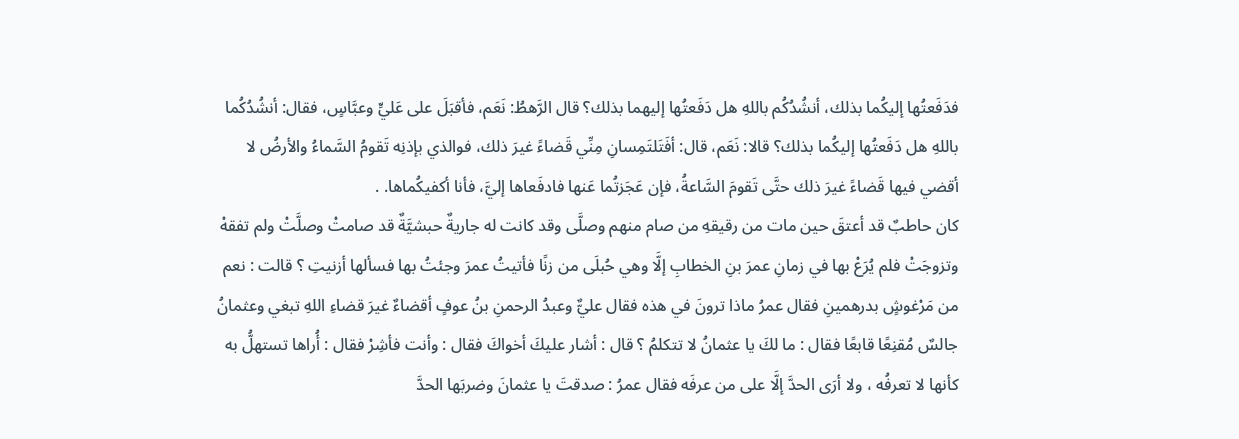فدَفَعتُها إليكُما بذلك، أنشُدُكُم باللهِ هل دَفَعتُها إليهما بذلك؟ قال الرَّهطُ: نَعَم، فأقبَلَ على عَليٍّ وعبَّاسٍ، فقال: أنشُدُكُما باللهِ هل دَفَعتُها إليكُما بذلك؟ قالا: نَعَم، قال: أفَتَلتَمِسانِ مِنِّي قَضاءً غيرَ ذلك، فوالذي بإذنِه تَقومُ السَّماءُ والأرضُ لا أقضي فيها قَضاءً غيرَ ذلك حتَّى تَقومَ السَّاعةُ، فإن عَجَزتُما عَنها فادفَعاها إليَّ، فأنا أكفيكُماها. .
كان حاطبٌ قد أعتقَ حين مات من رقيقهِ من صام منهم وصلَّى وقد كانت له جاريةٌ حبشيَّةٌ قد صامتْ وصلَّتْ ولم تفقهْ وتزوجَتْ فلم يُرَعْ بها في زمانِ عمرَ بنِ الخطابِ إلَّا وهي حُبلَى من زنًا فأتيتُ عمرَ وجئتُ بها فسألها أزنيتِ ؟ قالت : نعم من مَرْغوشٍ بدرهمينِ فقال عمرُ ماذا ترونَ في هذه فقال عليٌّ وعبدُ الرحمنِ بنُ عوفٍ أقضاءٌ غيرَ قضاءِ اللهِ تبغي وعثمانُ جالسٌ مُقنِعًا قابعًا فقال : ما لكَ يا عثمانُ لا تتكلمُ ؟ قال : أشار عليكَ أخواكَ فقال : وأنت فأشِرْ فقال : أُراها تستهلُّ به كأنها لا تعرفُه ، ولا أرَى الحدَّ إلَّا على من عرفَه فقال عمرُ : صدقتَ يا عثمانَ وضربَها الحدَّ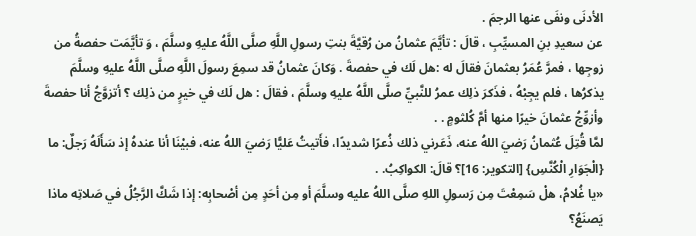الأدنَى ونفَى عنها الرجمَ .
عن سعيدِ بنِ المسيِّبِ ، قالَ : تأيَّمَ عثمانُ من رُقيَّةَ بنتِ رسولِ اللَّهِ صلَّى اللَّهُ عليهِ وسلَّمَ ، وَ تأيَّمَت حفصةُ من زوجِها ، فمرَّ عُمَرُ بعثمانَ فقالَ له :هل لَك في حفصةَ . وَكانَ عثمانُ قد سمِعَ رسولَ اللَّهِ صلَّى اللَّهُ عليهِ وسلَّمَ يذكرُها ، فلم يجِبْهُ ، فذَكرَ ذلِك عمرُ للنَّبيِّ صلَّى اللَّهُ عليهِ وسلَّمَ ، فقالَ : هل لَك في خيرٍ من ذلِك ؟ أتزوَّجُ أنا حفصةَ وأزوِّجُ عثمانَ خيرًا منها أمَّ كُلثومٍ . .
لمَّا قُتِلَ عُثمانُ رَضيَ اللهُ عنه، ذَعَرني ذلك ذُعرًا شديدًا، فأَتيتُ عَليًّا رَضيَ اللهُ عنه، فبيْنَا أنا عندهُ إذ سَأَلَهُ رَجلٌ: ما {الْجَوَارِ الْكُنَّسِ} [التكوير: 16]؟ قالَ: الكواكِبُ. .
«يا غُلامُ، هلْ سَمِعْتَ مِن رَسولِ اللهِ صلَّى اللهُ عليه وسلَّمَ أو مِن أحَدٍ مِن أصْحابِه: إذا شَكَّ الرَّجُلُ في صَلاتِه ماذا يَصنَعُ؟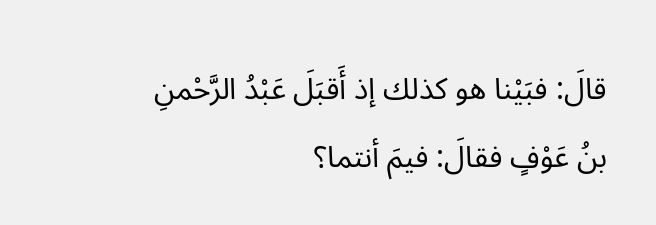قالَ: فبَيْنا هو كذلك إذ أَقبَلَ عَبْدُ الرَّحْمنِ بنُ عَوْفٍ فقالَ: فيمَ أنتما؟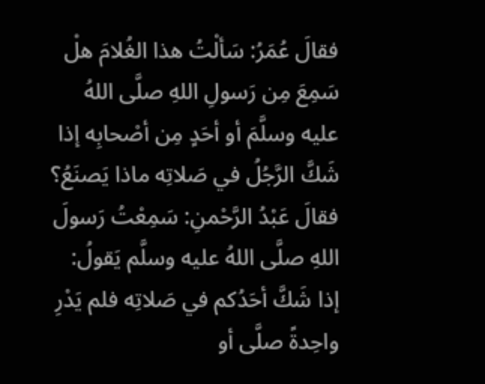فقالَ عُمَرُ: سَألْتُ هذا الغُلامَ هلْ سَمِعَ مِن رَسولِ اللهِ صلَّى اللهُ عليه وسلَّمَ أو أحَدٍ مِن أصْحابِه إذا شَكَّ الرَّجُلُ في صَلاتِه ماذا يَصنَعُ؟ فقالَ عَبْدُ الرَّحْمنِ: سَمِعْتُ رَسولَ اللهِ صلَّى اللهُ عليه وسلَّم يَقولُ: إذا شَكَّ أحَدُكم في صَلاتِه فلم يَدْرِ واحِدةً صلَّى أو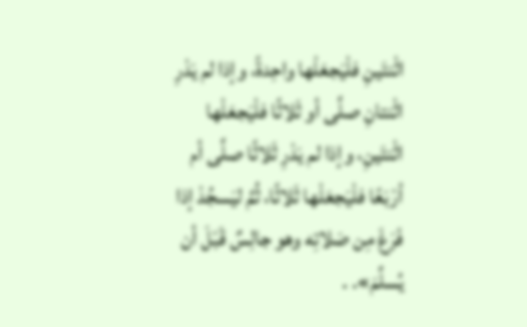اثْنتَينِ فلْيَجعَلْها واحِدةً، وإذا لم يَدْرِ اثْنتانِ صلَّى أو ثَلاثًا فلْيَجعَلْها اثْنتَينِ، وإذا لم يَدْرِ ثَلاثًا صلَّى أم أرْبَعًا فلْيَجعَلْها ثَلاثًا، ثُمَّ ليَسجُدْ إذا فَرَغَ مِن صَلاتِه وهو جالِسٌ قَبْلَ أن يُسلِّمَ». .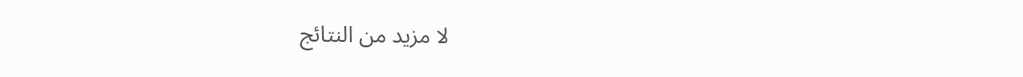لا مزيد من النتائج